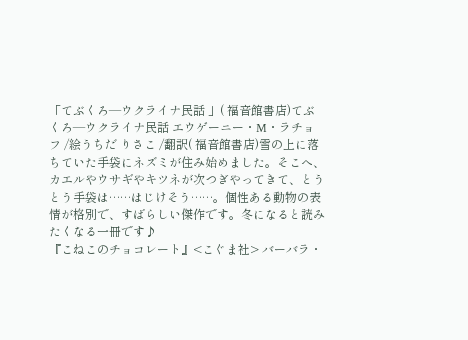「てぶくろ―ウクライナ民話 」( 福音館書店)てぶくろ―ウクライナ民話 エウゲーニー・M・ラチョフ /絵うちだ りさこ /翻訳( 福音館書店)雪の上に落ちていた手袋にネズミが住み始めました。そこへ、カエルやウサギやキツネが次つぎやってきて、とうとう手袋は……はじけそう……。個性ある動物の表情が格別で、すばらしい傑作です。冬になると読みたくなる一冊です♪
『こねこのチョコレート』<こぐま社> バーバラ・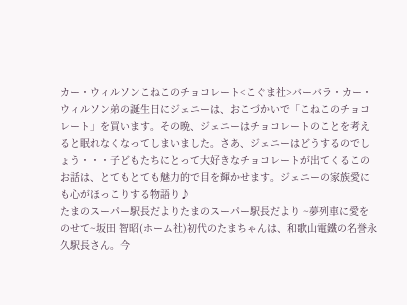カー・ウィルソンこねこのチョコレート<こぐま社>バーバラ・カー・ウィルソン弟の誕生日にジェニーは、おこづかいで「こねこのチョコレート」を買います。その晩、ジェニーはチョコレートのことを考えると眠れなくなってしまいました。さあ、ジェニーはどうするのでしょう・・・子どもたちにとって大好きなチョコレートが出てくるこのお話は、とてもとても魅力的で目を輝かせます。ジェニーの家族愛にも心がほっこりする物語り♪
たまのスーパー駅長だよりたまのスーパー駅長だより ~夢列車に愛をのせて~坂田 智昭(ホーム社)初代のたまちゃんは、和歌山電鐵の名誉永久駅長さん。今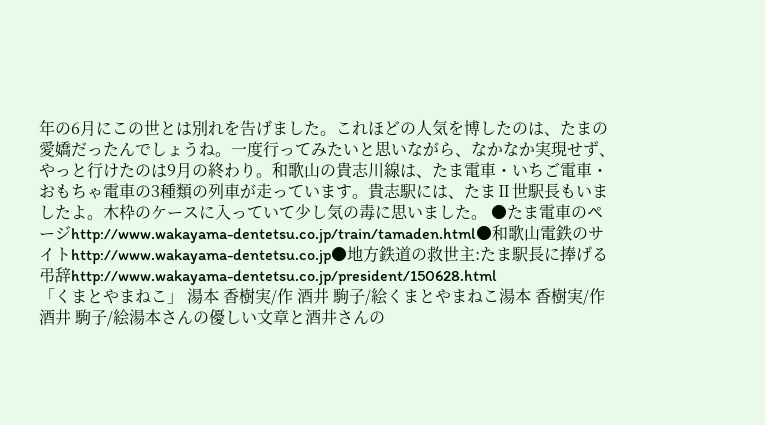年の6月にこの世とは別れを告げました。これほどの人気を博したのは、たまの愛嬌だったんでしょうね。一度行ってみたいと思いながら、なかなか実現せず、やっと行けたのは9月の終わり。和歌山の貴志川線は、たま電車・いちご電車・おもちゃ電車の3種類の列車が走っています。貴志駅には、たまⅡ世駅長もいましたよ。木枠のケースに入っていて少し気の毒に思いました。 ●たま電車のページhttp://www.wakayama-dentetsu.co.jp/train/tamaden.html●和歌山電鉄のサイトhttp://www.wakayama-dentetsu.co.jp●地方鉄道の救世主:たま駅長に捧げる弔辞http://www.wakayama-dentetsu.co.jp/president/150628.html
「くまとやまねこ」 湯本 香樹実/作 酒井 駒子/絵くまとやまねこ湯本 香樹実/作 酒井 駒子/絵湯本さんの優しい文章と酒井さんの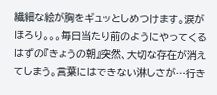繊細な絵が胸をギュッとしめつけます。涙がほろり。。。毎日当たり前のようにやってくるはずの『きょうの朝』突然、大切な存在が消えてしまう。言葉にはできない淋しさが…行き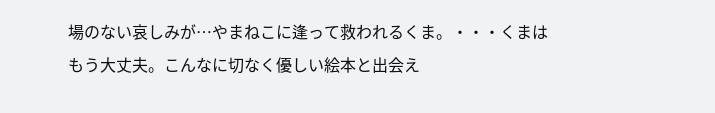場のない哀しみが…やまねこに逢って救われるくま。・・・くまはもう大丈夫。こんなに切なく優しい絵本と出会え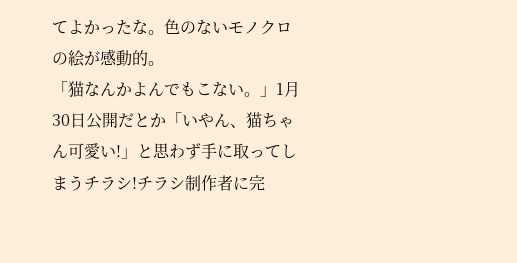てよかったな。色のないモノクロの絵が感動的。
「猫なんかよんでもこない。」1月30日公開だとか「いやん、猫ちゃん可愛い!」と思わず手に取ってしまうチラシ!チラシ制作者に完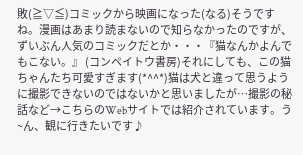敗(≧▽≦)コミックから映画になった(なる)そうですね。漫画はあまり読まないので知らなかったのですが、ずいぶん人気のコミックだとか・・・『猫なんかよんでもこない。』 (コンペイトウ書房)それにしても、この猫ちゃんたち可愛すぎます(*^^*)猫は犬と違って思うように撮影できないのではないかと思いましたが…撮影の秘話など→こちらのWebサイトでは紹介されています。う~ん、観に行きたいです♪